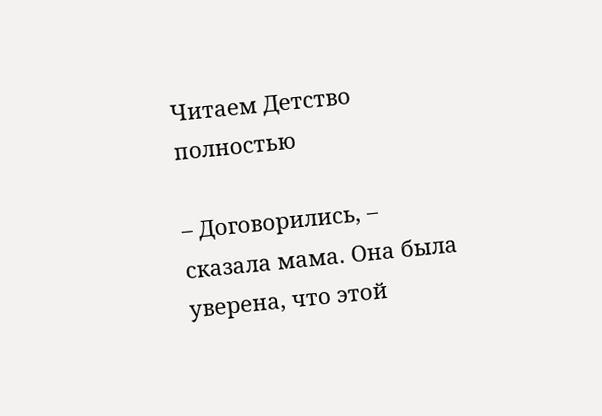Читаем Детство полностью

– Договорились, – сказала мама. Она была уверена, что этой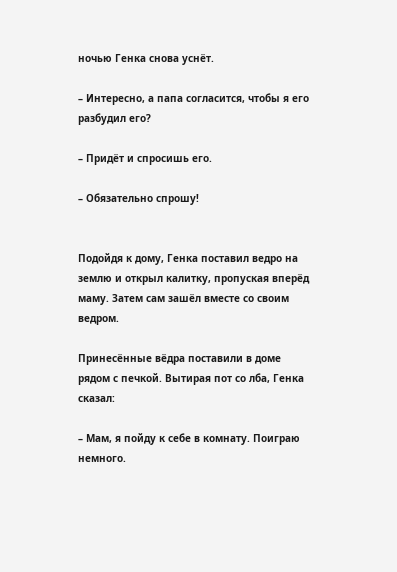ночью Генка снова уснёт.

– Интересно, а папа согласится, чтобы я его разбудил его?

– Придёт и спросишь его.

– Обязательно спрошу!


Подойдя к дому, Генка поставил ведро на землю и открыл калитку, пропуская вперёд маму. Затем сам зашёл вместе со своим ведром.

Принесённые вёдра поставили в доме рядом с печкой. Вытирая пот со лба, Генка сказал:

– Мам, я пойду к себе в комнату. Поиграю немного.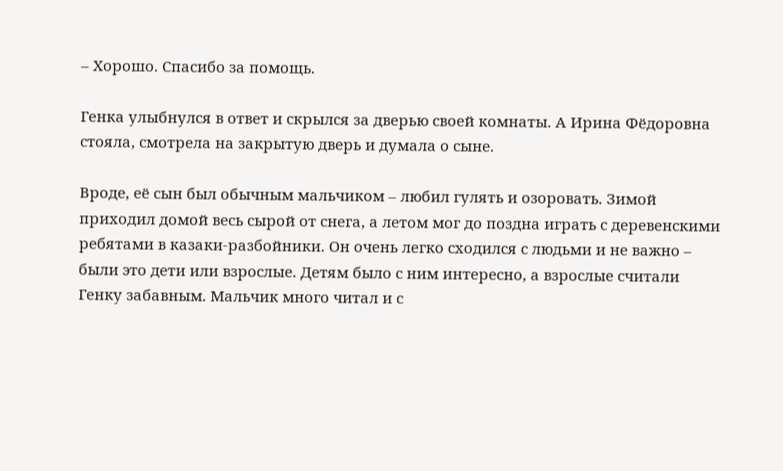– Хорошо. Спасибо за помощь.

Генка улыбнулся в ответ и скрылся за дверью своей комнаты. А Ирина Фёдоровна стояла, смотрела на закрытую дверь и думала о сыне.

Вроде, её сын был обычным мальчиком – любил гулять и озоровать. Зимой приходил домой весь сырой от снега, а летом мог до поздна играть с деревенскими ребятами в казаки-разбойники. Он очень легко сходился с людьми и не важно – были это дети или взрослые. Детям было с ним интересно, а взрослые считали Генку забавным. Мальчик много читал и с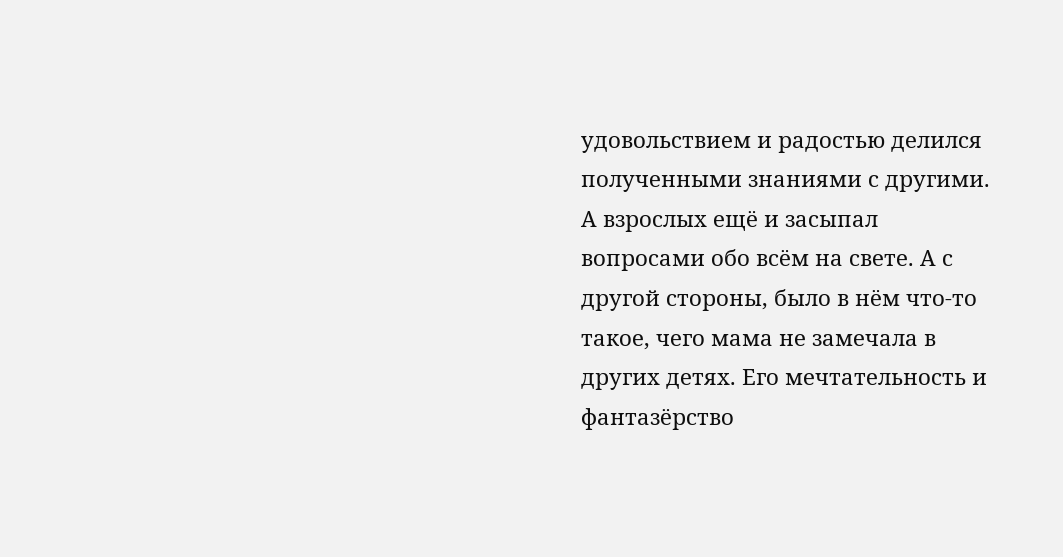удовольствием и радостью делился полученными знаниями с другими. А взрослых ещё и засыпал вопросами обо всём на свете. А с другой стороны, было в нём что-то такое, чего мама не замечала в других детях. Его мечтательность и фантазёрство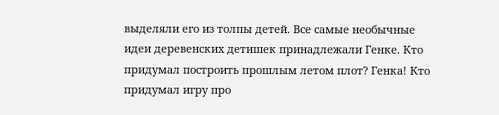выделяли его из толпы детей. Все самые необычные идеи деревенских детишек принадлежали Генке. Кто придумал построить прошлым летом плот? Генка! Кто придумал игру про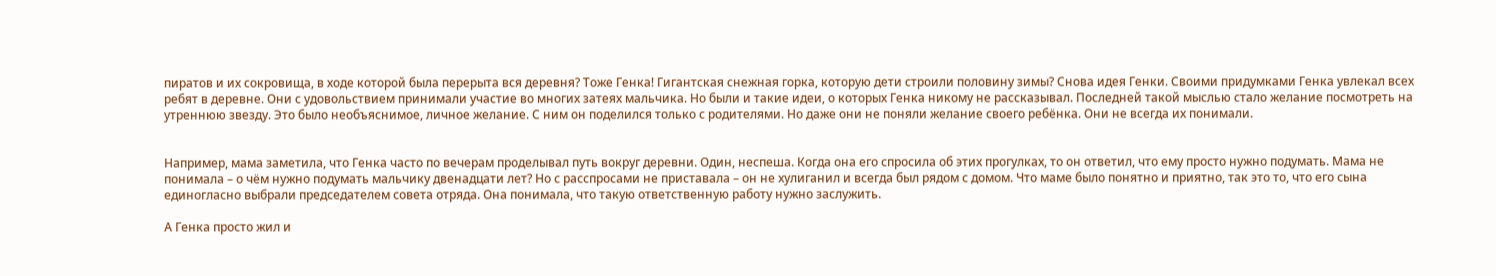пиратов и их сокровища, в ходе которой была перерыта вся деревня? Тоже Генка! Гигантская снежная горка, которую дети строили половину зимы? Снова идея Генки. Своими придумками Генка увлекал всех ребят в деревне. Они с удовольствием принимали участие во многих затеях мальчика. Но были и такие идеи, о которых Генка никому не рассказывал. Последней такой мыслью стало желание посмотреть на утреннюю звезду. Это было необъяснимое, личное желание. С ним он поделился только с родителями. Но даже они не поняли желание своего ребёнка. Они не всегда их понимали.


Например, мама заметила, что Генка часто по вечерам проделывал путь вокруг деревни. Один, неспеша. Когда она его спросила об этих прогулках, то он ответил, что ему просто нужно подумать. Мама не понимала – о чём нужно подумать мальчику двенадцати лет? Но с расспросами не приставала – он не хулиганил и всегда был рядом с домом. Что маме было понятно и приятно, так это то, что его сына единогласно выбрали председателем совета отряда. Она понимала, что такую ответственную работу нужно заслужить.

А Генка просто жил и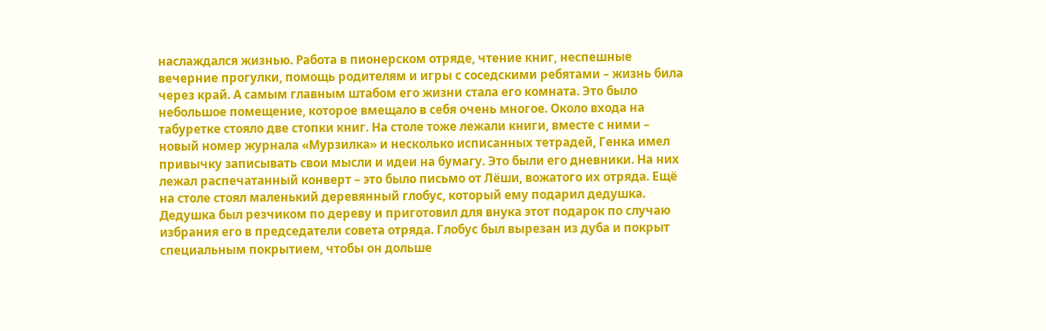наслаждался жизнью. Работа в пионерском отряде, чтение книг, неспешные вечерние прогулки, помощь родителям и игры с соседскими ребятами – жизнь била через край. А самым главным штабом его жизни стала его комната. Это было небольшое помещение, которое вмещало в себя очень многое. Около входа на табуретке стояло две стопки книг. На столе тоже лежали книги, вместе с ними – новый номер журнала «Мурзилка» и несколько исписанных тетрадей, Генка имел привычку записывать свои мысли и идеи на бумагу. Это были его дневники. На них лежал распечатанный конверт – это было письмо от Лёши, вожатого их отряда. Ещё на столе стоял маленький деревянный глобус, который ему подарил дедушка. Дедушка был резчиком по дереву и приготовил для внука этот подарок по случаю избрания его в председатели совета отряда. Глобус был вырезан из дуба и покрыт специальным покрытием, чтобы он дольше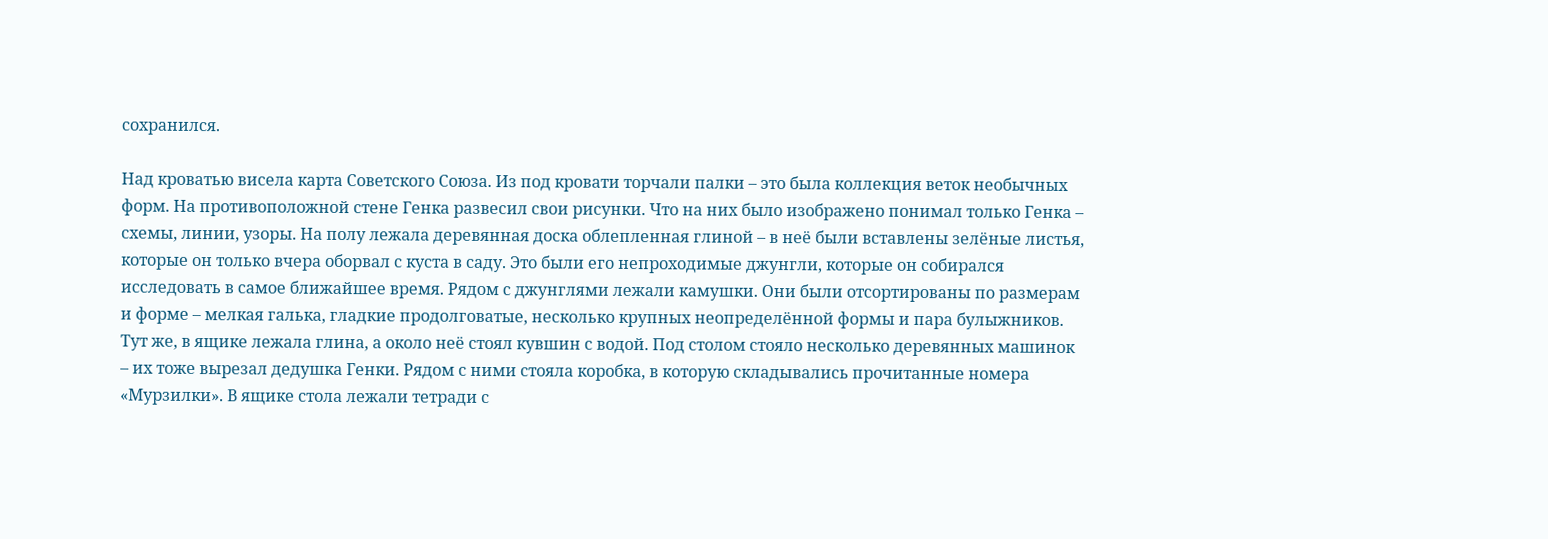сохранился.

Над кроватью висела карта Советского Союза. Из под кровати торчали палки – это была коллекция веток необычных форм. На противоположной стене Генка развесил свои рисунки. Что на них было изображено понимал только Генка – схемы, линии, узоры. На полу лежала деревянная доска облепленная глиной – в неё были вставлены зелёные листья, которые он только вчера оборвал с куста в саду. Это были его непроходимые джунгли, которые он собирался исследовать в самое ближайшее время. Рядом с джунглями лежали камушки. Они были отсортированы по размерам и форме – мелкая галька, гладкие продолговатые, несколько крупных неопределённой формы и пара булыжников. Тут же, в ящике лежала глина, а около неё стоял кувшин с водой. Под столом стояло несколько деревянных машинок – их тоже вырезал дедушка Генки. Рядом с ними стояла коробка, в которую складывались прочитанные номера «Мурзилки». В ящике стола лежали тетради с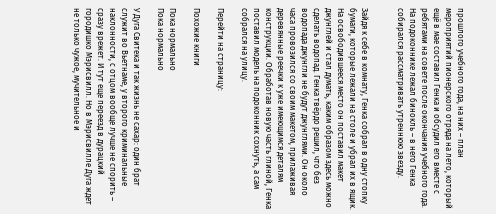прошлого учебного года, на них – план мероприятий пионерского отряда на лето, который ещё в мае составил Генка и обсудил его вместе с ребятами на совете после окончания учебного года. На подоконнике лежал бинокль – в него Генка собирался рассматривать утреннюю звезду.


Зайдя к себе в комнату, Генка собрал в одну стопку бумаги, которые лежали на столе и убрал их в ящик. На освободившееся место он поставил макет джунглей и стал думать, каким образом здесь можно сделать водопад. Генка твёрдо решил, что без водопада джунгли не будут джунглями. Он около часа провозился со своим макетом, прилаживая деревянные реечки к уже имеющимся деталям конструкции. Обработав новую часть глиной, Генка поставил модель на подоконник сохнуть, а сам собрался на улицу.

Перейти на страницу:

Похожие книги

Пока нормально
Пока нормально

У Дуга Свитека и так жизнь не сахар: один брат служит во Вьетнаме, у второго криминальные наклонности, с отцом вообще лучше не спорить – сразу врежет. И тут еще переезд в дурацкий городишко Мэрисвилл. Но в Мэрисвилле Дуга ждет не только чужое, мучительное и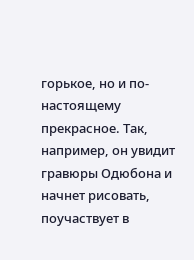горькое, но и по-настоящему прекрасное. Так, например, он увидит гравюры Одюбона и начнет рисовать, поучаствует в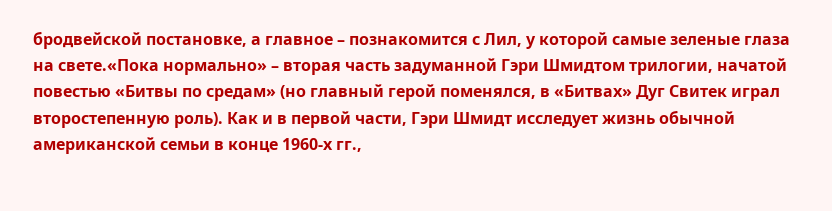бродвейской постановке, а главное – познакомится с Лил, у которой самые зеленые глаза на свете.«Пока нормально» – вторая часть задуманной Гэри Шмидтом трилогии, начатой повестью «Битвы по средам» (но главный герой поменялся, в «Битвах» Дуг Свитек играл второстепенную роль). Как и в первой части, Гэри Шмидт исследует жизнь обычной американской семьи в конце 1960-х гг.,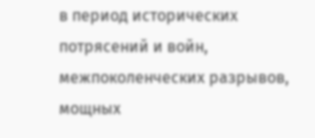в период исторических потрясений и войн, межпоколенческих разрывов, мощных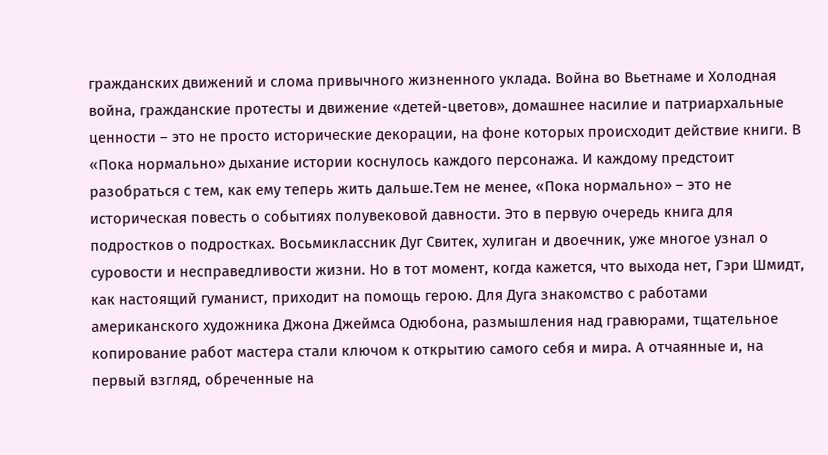гражданских движений и слома привычного жизненного уклада. Война во Вьетнаме и Холодная война, гражданские протесты и движение «детей-цветов», домашнее насилие и патриархальные ценности – это не просто исторические декорации, на фоне которых происходит действие книги. В «Пока нормально» дыхание истории коснулось каждого персонажа. И каждому предстоит разобраться с тем, как ему теперь жить дальше.Тем не менее, «Пока нормально» – это не историческая повесть о событиях полувековой давности. Это в первую очередь книга для подростков о подростках. Восьмиклассник Дуг Свитек, хулиган и двоечник, уже многое узнал о суровости и несправедливости жизни. Но в тот момент, когда кажется, что выхода нет, Гэри Шмидт, как настоящий гуманист, приходит на помощь герою. Для Дуга знакомство с работами американского художника Джона Джеймса Одюбона, размышления над гравюрами, тщательное копирование работ мастера стали ключом к открытию самого себя и мира. А отчаянные и, на первый взгляд, обреченные на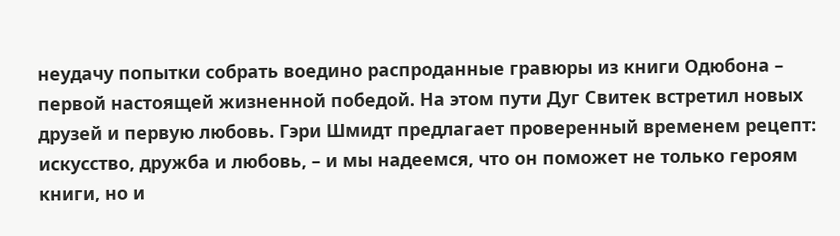неудачу попытки собрать воедино распроданные гравюры из книги Одюбона – первой настоящей жизненной победой. На этом пути Дуг Свитек встретил новых друзей и первую любовь. Гэри Шмидт предлагает проверенный временем рецепт: искусство, дружба и любовь, – и мы надеемся, что он поможет не только героям книги, но и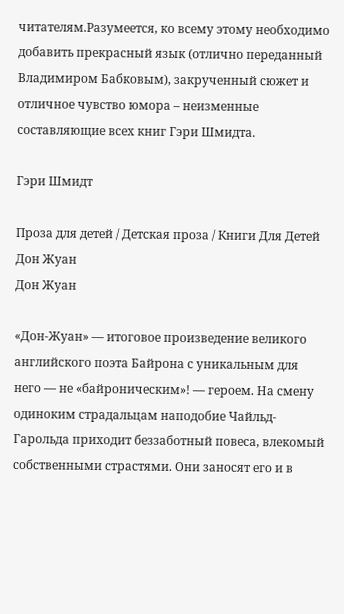читателям.Разумеется, ко всему этому необходимо добавить прекрасный язык (отлично переданный Владимиром Бабковым), закрученный сюжет и отличное чувство юмора – неизменные составляющие всех книг Гэри Шмидта.

Гэри Шмидт

Проза для детей / Детская проза / Книги Для Детей
Дон Жуан
Дон Жуан

«Дон-Жуан» — итоговое произведение великого английского поэта Байрона с уникальным для него — не «байроническим»! — героем. На смену одиноким страдальцам наподобие Чайльд-Гарольда приходит беззаботный повеса, влекомый собственными страстями. Они заносят его и в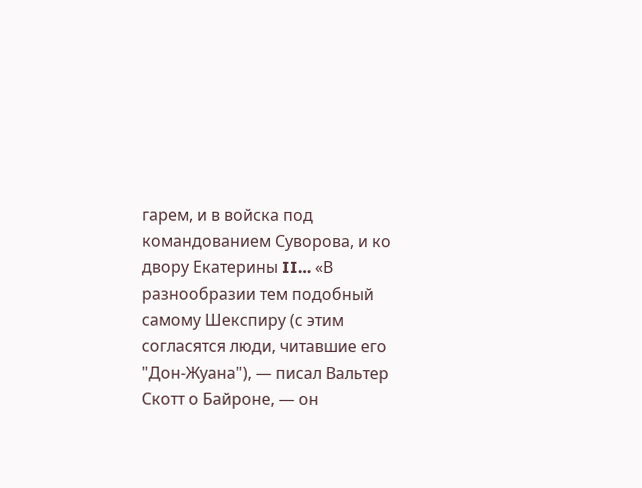гарем, и в войска под командованием Суворова, и ко двору Екатерины II… «В разнообразии тем подобный самому Шекспиру (с этим согласятся люди, читавшие его "Дон-Жуана"), — писал Вальтер Скотт о Байроне, — он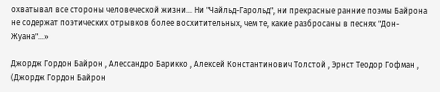охватывал все стороны человеческой жизни… Ни "Чайльд-Гарольд", ни прекрасные ранние поэмы Байрона не содержат поэтических отрывков более восхитительных, чем те, какие разбросаны в песнях "Дон-Жуана"…»

Джордж Гордон Байрон , Алессандро Барикко , Алексей Константинович Толстой , Эрнст Теодор Гофман , (Джордж Гордон Байрон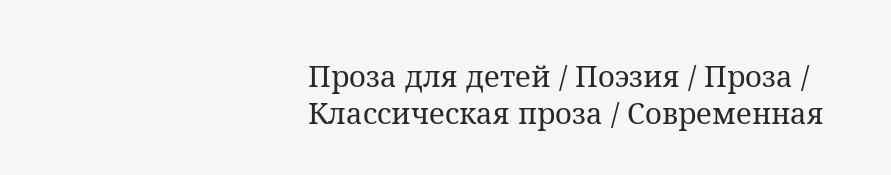Проза для детей / Поэзия / Проза / Классическая проза / Современная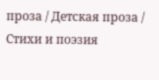проза / Детская проза / Стихи и поэзия